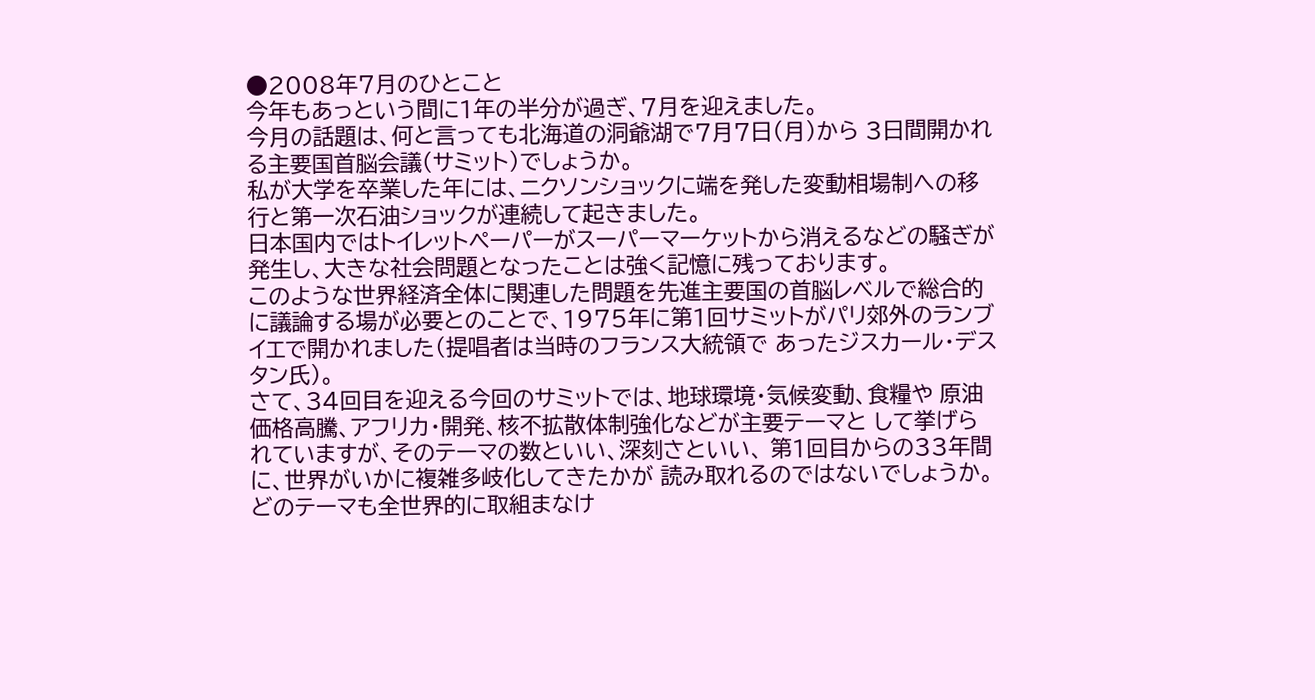●2008年7月のひとこと
今年もあっという間に1年の半分が過ぎ、7月を迎えました。
今月の話題は、何と言っても北海道の洞爺湖で7月7日(月)から 3日間開かれる主要国首脳会議(サミット)でしょうか。
私が大学を卒業した年には、ニクソンショックに端を発した変動相場制への移行と第一次石油ショックが連続して起きました。
日本国内ではトイレットペーパーがスーパーマーケットから消えるなどの騒ぎが発生し、大きな社会問題となったことは強く記憶に残っております。
このような世界経済全体に関連した問題を先進主要国の首脳レベルで総合的に議論する場が必要とのことで、1975年に第1回サミットがパリ郊外のランブイエで開かれました(提唱者は当時のフランス大統領で あったジスカール・デスタン氏)。
さて、34回目を迎える今回のサミットでは、地球環境・気候変動、食糧や 原油価格高騰、アフリカ・開発、核不拡散体制強化などが主要テーマと して挙げられていますが、そのテーマの数といい、深刻さといい、 第1回目からの33年間に、世界がいかに複雑多岐化してきたかが 読み取れるのではないでしょうか。
どのテーマも全世界的に取組まなけ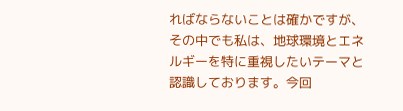ればならないことは確かですが、 その中でも私は、地球環境とエネルギーを特に重視したいテーマと 認識しております。今回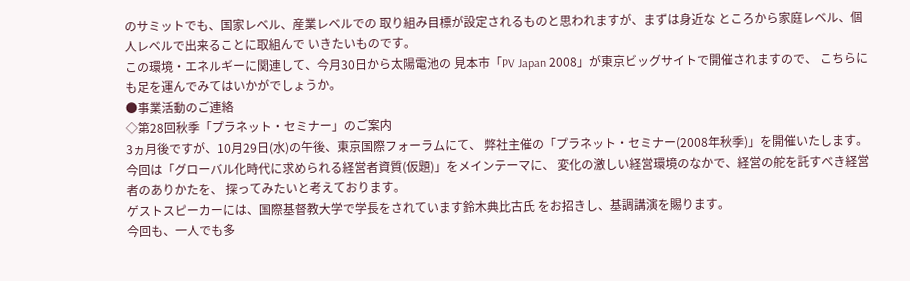のサミットでも、国家レベル、産業レベルでの 取り組み目標が設定されるものと思われますが、まずは身近な ところから家庭レベル、個人レベルで出来ることに取組んで いきたいものです。
この環境・エネルギーに関連して、今月30日から太陽電池の 見本市「PV Japan 2008」が東京ビッグサイトで開催されますので、 こちらにも足を運んでみてはいかがでしょうか。
●事業活動のご連絡
◇第28回秋季「プラネット・セミナー」のご案内
3ヵ月後ですが、10月29日(水)の午後、東京国際フォーラムにて、 弊社主催の「プラネット・セミナー(2008年秋季)」を開催いたします。
今回は「グローバル化時代に求められる経営者資質(仮題)」をメインテーマに、 変化の激しい経営環境のなかで、経営の舵を託すべき経営者のありかたを、 探ってみたいと考えております。
ゲストスピーカーには、国際基督教大学で学長をされています鈴木典比古氏 をお招きし、基調講演を賜ります。
今回も、一人でも多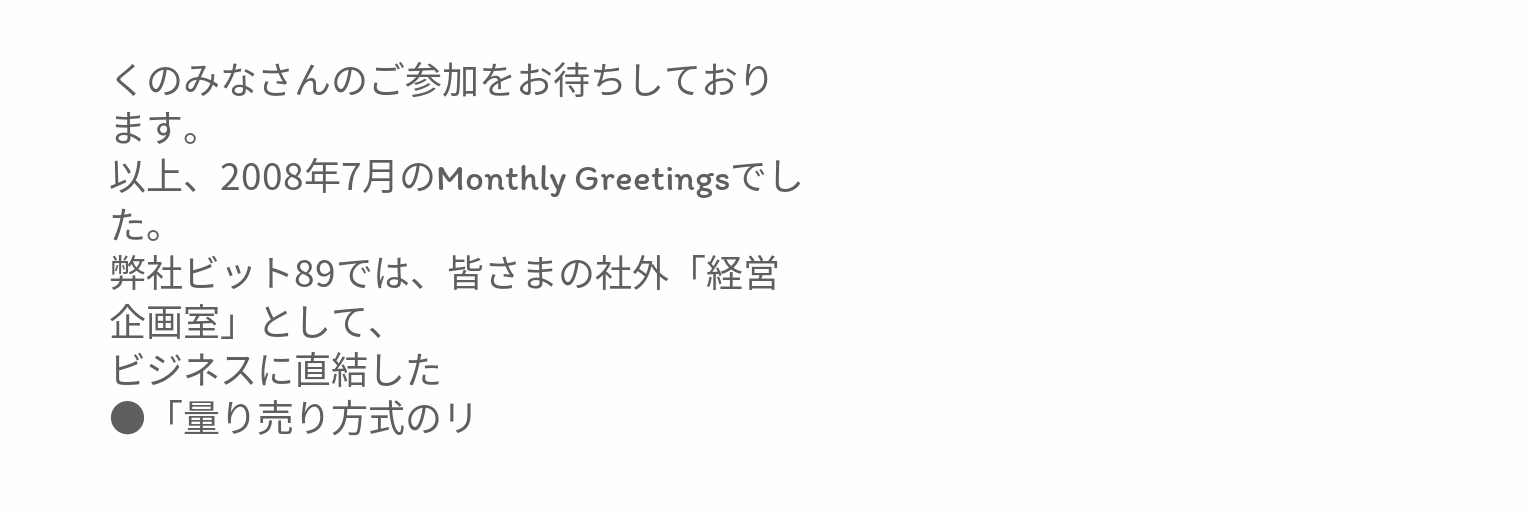くのみなさんのご参加をお待ちしております。
以上、2008年7月のMonthly Greetingsでした。
弊社ビット89では、皆さまの社外「経営企画室」として、
ビジネスに直結した
●「量り売り方式のリ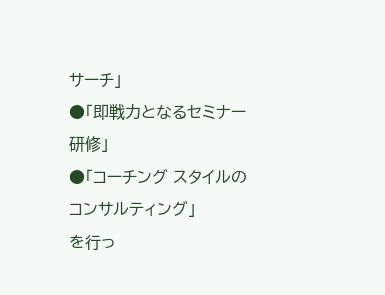サーチ」
●「即戦力となるセミナー研修」
●「コーチング スタイルのコンサルティング」
を行っ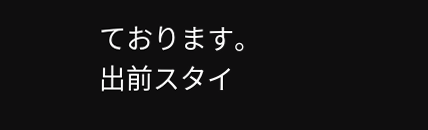ております。
出前スタイ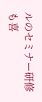ルのセミナー研修も喜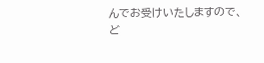んでお受けいたしますので、
ど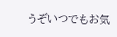うぞいつでもお気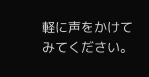軽に声をかけてみてください。